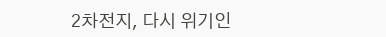2차전지, 다시 위기인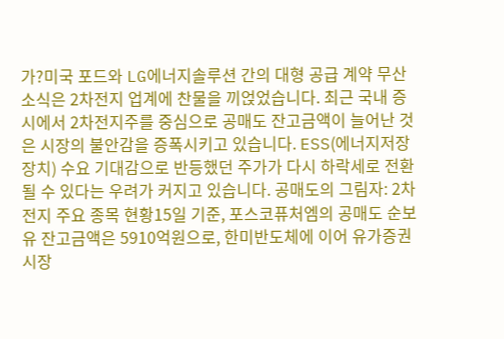가?미국 포드와 LG에너지솔루션 간의 대형 공급 계약 무산 소식은 2차전지 업계에 찬물을 끼얹었습니다. 최근 국내 증시에서 2차전지주를 중심으로 공매도 잔고금액이 늘어난 것은 시장의 불안감을 증폭시키고 있습니다. ESS(에너지저장장치) 수요 기대감으로 반등했던 주가가 다시 하락세로 전환될 수 있다는 우려가 커지고 있습니다. 공매도의 그림자: 2차전지 주요 종목 현황15일 기준, 포스코퓨처엠의 공매도 순보유 잔고금액은 5910억원으로, 한미반도체에 이어 유가증권시장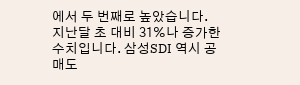에서 두 번째로 높았습니다. 지난달 초 대비 31%나 증가한 수치입니다. 삼성SDI 역시 공매도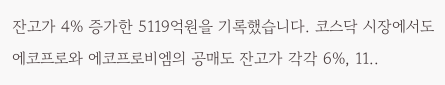잔고가 4% 증가한 5119억원을 기록했습니다. 코스닥 시장에서도 에코프로와 에코프로비엠의 공매도 잔고가 각각 6%, 11..